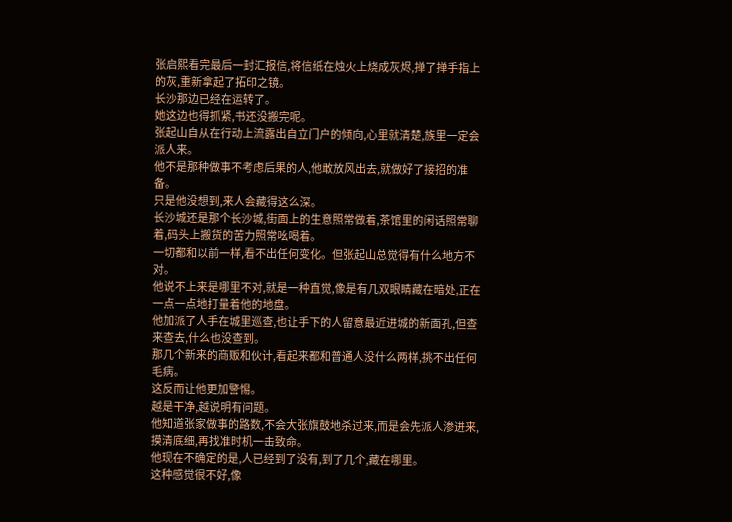张启熙看完最后一封汇报信,将信纸在烛火上烧成灰烬,掸了掸手指上的灰,重新拿起了拓印之镜。
长沙那边已经在运转了。
她这边也得抓紧,书还没搬完呢。
张起山自从在行动上流露出自立门户的倾向,心里就清楚,族里一定会派人来。
他不是那种做事不考虑后果的人,他敢放风出去,就做好了接招的准备。
只是他没想到,来人会藏得这么深。
长沙城还是那个长沙城,街面上的生意照常做着,茶馆里的闲话照常聊着,码头上搬货的苦力照常吆喝着。
一切都和以前一样,看不出任何变化。但张起山总觉得有什么地方不对。
他说不上来是哪里不对,就是一种直觉,像是有几双眼睛藏在暗处,正在一点一点地打量着他的地盘。
他加派了人手在城里巡查,也让手下的人留意最近进城的新面孔,但查来查去,什么也没查到。
那几个新来的商贩和伙计,看起来都和普通人没什么两样,挑不出任何毛病。
这反而让他更加警惕。
越是干净,越说明有问题。
他知道张家做事的路数,不会大张旗鼓地杀过来,而是会先派人渗进来,摸清底细,再找准时机一击致命。
他现在不确定的是,人已经到了没有,到了几个,藏在哪里。
这种感觉很不好,像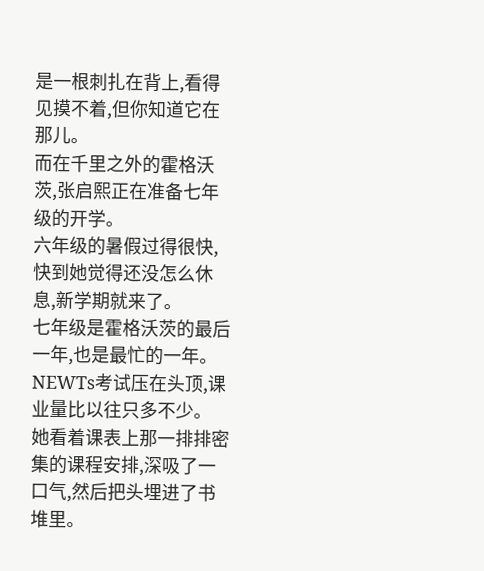是一根刺扎在背上,看得见摸不着,但你知道它在那儿。
而在千里之外的霍格沃茨,张启熙正在准备七年级的开学。
六年级的暑假过得很快,快到她觉得还没怎么休息,新学期就来了。
七年级是霍格沃茨的最后一年,也是最忙的一年。
NEWTs考试压在头顶,课业量比以往只多不少。
她看着课表上那一排排密集的课程安排,深吸了一口气,然后把头埋进了书堆里。